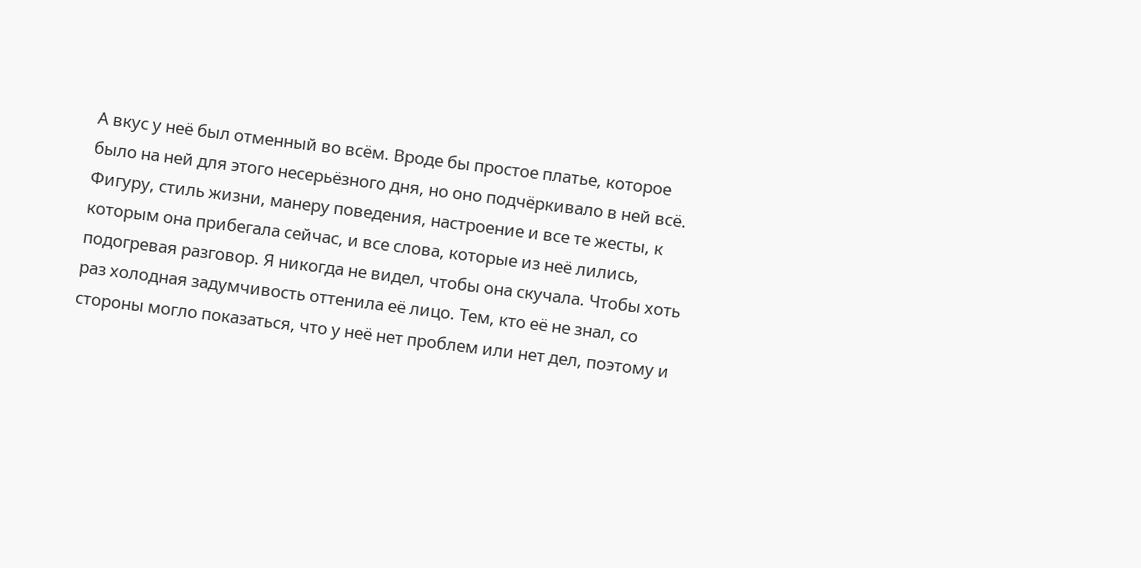А вкус у неё был отменный во всём. Вроде бы простое платье, которое было на ней для этого несерьёзного дня, но оно подчёркивало в ней всё. Фигуру, стиль жизни, манеру поведения, настроение и все те жесты, к которым она прибегала сейчас, и все слова, которые из неё лились, подогревая разговор. Я никогда не видел, чтобы она скучала. Чтобы хоть раз холодная задумчивость оттенила её лицо. Тем, кто её не знал, со стороны могло показаться, что у неё нет проблем или нет дел, поэтому и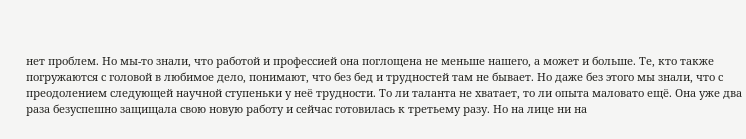нет проблем. Но мы-то знали, что работой и профессией она поглощена не меньше нашего, а может и больше. Те, кто также погружаются с головой в любимое дело, понимают, что без бед и трудностей там не бывает. Но даже без этого мы знали, что с преодолением следующей научной ступеньки у неё трудности. То ли таланта не хватает, то ли опыта маловато ещё. Она уже два раза безуспешно защищала свою новую работу и сейчас готовилась к третьему разу. Но на лице ни на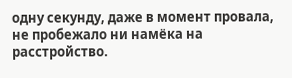одну секунду, даже в момент провала, не пробежало ни намёка на расстройство.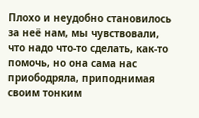Плохо и неудобно становилось за неё нам, мы чувствовали, что надо что-то сделать, как-то помочь, но она сама нас приободряла, приподнимая своим тонким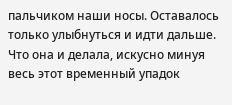пальчиком наши носы. Оставалось только улыбнуться и идти дальше. Что она и делала, искусно минуя весь этот временный упадок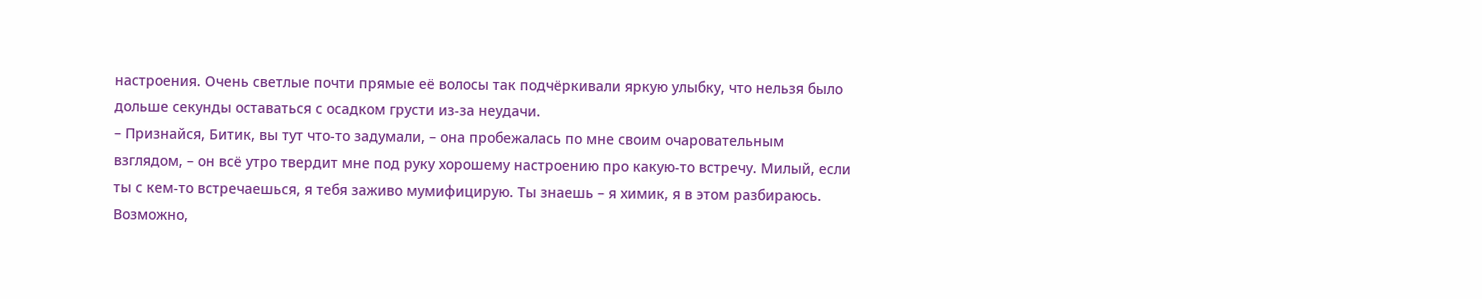настроения. Очень светлые почти прямые её волосы так подчёркивали яркую улыбку, что нельзя было дольше секунды оставаться с осадком грусти из-за неудачи.
– Признайся, Битик, вы тут что-то задумали, – она пробежалась по мне своим очаровательным взглядом, – он всё утро твердит мне под руку хорошему настроению про какую-то встречу. Милый, если ты с кем-то встречаешься, я тебя заживо мумифицирую. Ты знаешь – я химик, я в этом разбираюсь. Возможно,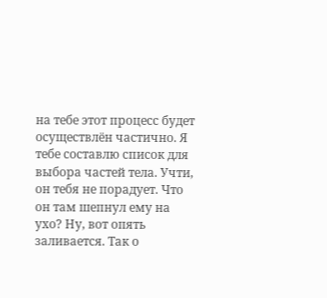на тебе этот процесс будет осуществлён частично. Я тебе составлю список для выбора частей тела. Учти, он тебя не порадует. Что он там шепнул ему на ухо? Ну, вот опять заливается. Так о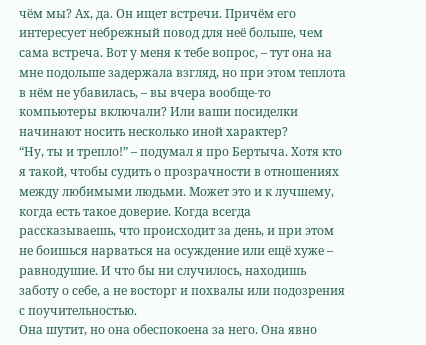чём мы? Ах, да. Он ищет встречи. Причём его интересует небрежный повод для неё больше, чем сама встреча. Вот у меня к тебе вопрос, – тут она на мне подольше задержала взгляд, но при этом теплота в нём не убавилась, – вы вчера вообще-то компьютеры включали? Или ваши посиделки начинают носить несколько иной характер?
“Ну, ты и трепло!” – подумал я про Бертыча. Хотя кто я такой, чтобы судить о прозрачности в отношениях между любимыми людьми. Может это и к лучшему, когда есть такое доверие. Когда всегда рассказываешь, что происходит за день, и при этом не боишься нарваться на осуждение или ещё хуже – равнодушие. И что бы ни случилось, находишь заботу о себе, а не восторг и похвалы или подозрения с поучительностью.
Она шутит, но она обеспокоена за него. Она явно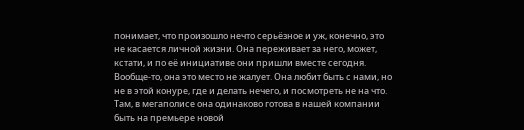понимает, что произошло нечто серьёзное и уж, конечно, это не касается личной жизни. Она переживает за него, может, кстати, и по её инициативе они пришли вместе сегодня. Вообще-то, она это место не жалует. Она любит быть с нами, но не в этой конуре, где и делать нечего, и посмотреть не на что. Там, в мегаполисе она одинаково готова в нашей компании быть на премьере новой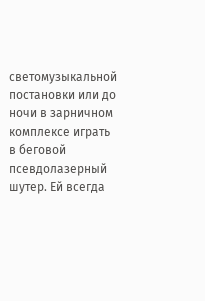светомузыкальной постановки или до ночи в зарничном комплексе играть в беговой псевдолазерный шутер. Ей всегда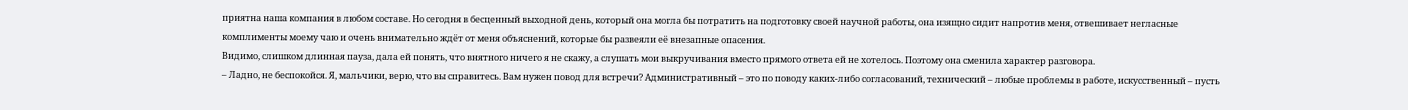приятна наша компания в любом составе. Но сегодня в бесценный выходной день, который она могла бы потратить на подготовку своей научной работы, она изящно сидит напротив меня, отвешивает негласные комплименты моему чаю и очень внимательно ждёт от меня объяснений, которые бы развеяли её внезапные опасения.
Видимо, слишком длинная пауза, дала ей понять, что внятного ничего я не скажу, а слушать мои выкручивания вместо прямого ответа ей не хотелось. Поэтому она сменила характер разговора.
– Ладно, не беспокойся. Я, мальчики, верю, что вы справитесь. Вам нужен повод для встречи? Административный – это по поводу каких-либо согласований, технический – любые проблемы в работе, искусственный – пусть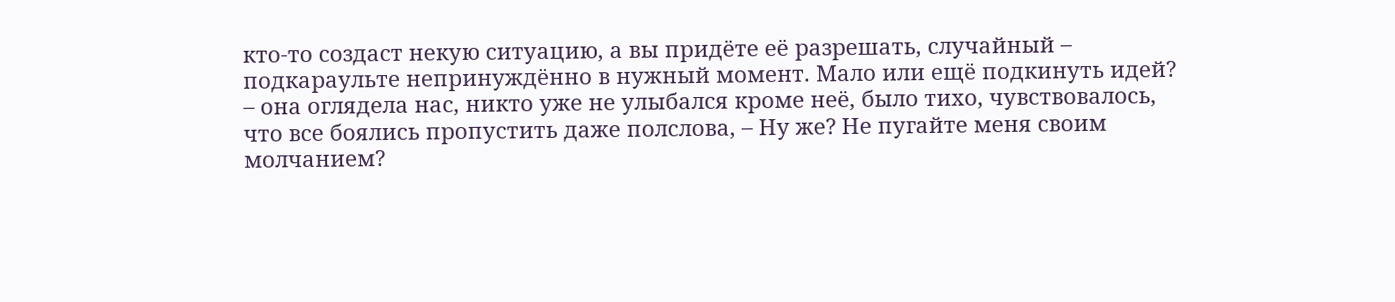кто-то создаст некую ситуацию, а вы придёте её разрешать, случайный – подкараульте непринуждённо в нужный момент. Мало или ещё подкинуть идей? – она оглядела нас, никто уже не улыбался кроме неё, было тихо, чувствовалось, что все боялись пропустить даже полслова, – Ну же? Не пугайте меня своим молчанием?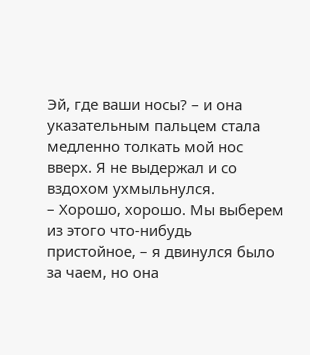Эй, где ваши носы? – и она указательным пальцем стала медленно толкать мой нос вверх. Я не выдержал и со вздохом ухмыльнулся.
– Хорошо, хорошо. Мы выберем из этого что-нибудь пристойное, – я двинулся было за чаем, но она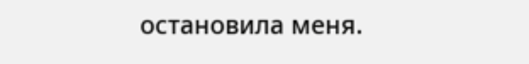остановила меня.